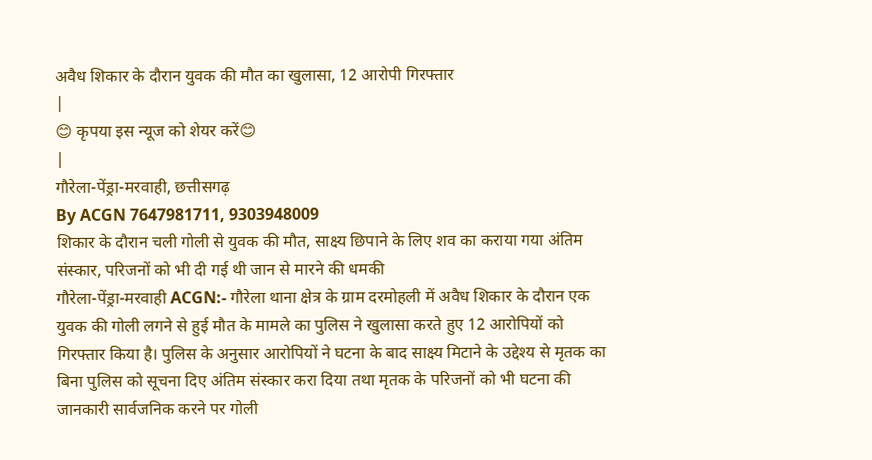अवैध शिकार के दौरान युवक की मौत का खुलासा, 12 आरोपी गिरफ्तार
|
😊 कृपया इस न्यूज को शेयर करें😊
|
गौरेला-पेंड्रा-मरवाही, छत्तीसगढ़
By ACGN 7647981711, 9303948009
शिकार के दौरान चली गोली से युवक की मौत, साक्ष्य छिपाने के लिए शव का कराया गया अंतिम संस्कार, परिजनों को भी दी गई थी जान से मारने की धमकी
गौरेला-पेंड्रा-मरवाही ACGN:- गौरेला थाना क्षेत्र के ग्राम दरमोहली में अवैध शिकार के दौरान एक युवक की गोली लगने से हुई मौत के मामले का पुलिस ने खुलासा करते हुए 12 आरोपियों को गिरफ्तार किया है। पुलिस के अनुसार आरोपियों ने घटना के बाद साक्ष्य मिटाने के उद्देश्य से मृतक का बिना पुलिस को सूचना दिए अंतिम संस्कार करा दिया तथा मृतक के परिजनों को भी घटना की जानकारी सार्वजनिक करने पर गोली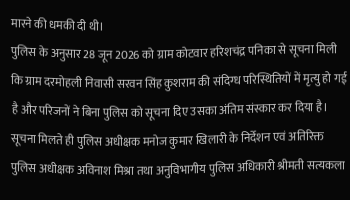मारने की धमकी दी थी।
पुलिस के अनुसार 28 जून 2026 को ग्राम कोटवार हरिशचंद्र पनिका से सूचना मिली कि ग्राम दरमोहली निवासी सरवन सिंह कुशराम की संदिग्ध परिस्थितियों में मृत्यु हो गई है और परिजनों ने बिना पुलिस को सूचना दिए उसका अंतिम संस्कार कर दिया है। सूचना मिलते ही पुलिस अधीक्षक मनोज कुमार खिलारी के निर्देशन एवं अतिरिक्त पुलिस अधीक्षक अविनाश मिश्रा तथा अनुविभागीय पुलिस अधिकारी श्रीमती सत्यकला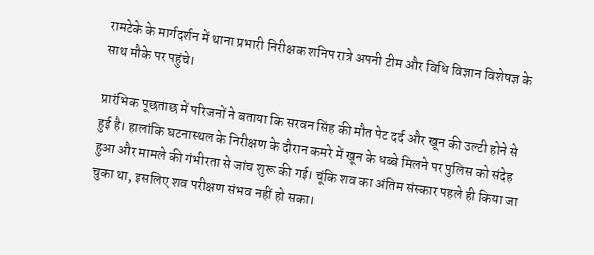रामटेके के मार्गदर्शन में थाना प्रभारी निरीक्षक शनिप रात्रे अपनी टीम और विधि विज्ञान विशेषज्ञ के साथ मौके पर पहुंचे।

प्रारंभिक पूछताछ में परिजनों ने बताया कि सरवन सिंह की मौत पेट दर्द और खून की उल्टी होने से हुई है। हालांकि घटनास्थल के निरीक्षण के दौरान कमरे में खून के धब्बे मिलने पर पुलिस को संदेह हुआ और मामले की गंभीरता से जांच शुरू की गई। चूंकि शव का अंतिम संस्कार पहले ही किया जा चुका था, इसलिए शव परीक्षण संभव नहीं हो सका।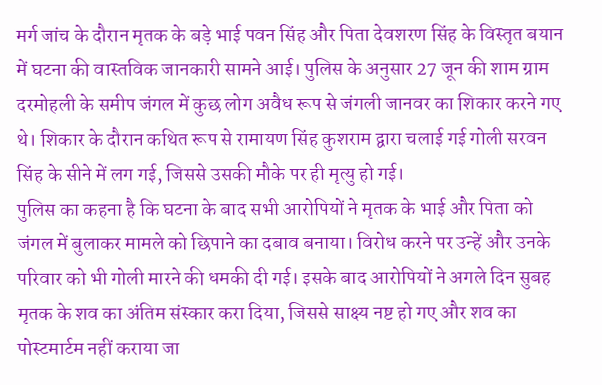मर्ग जांच के दौरान मृतक के बड़े भाई पवन सिंह और पिता देवशरण सिंह के विस्तृत बयान में घटना की वास्तविक जानकारी सामने आई। पुलिस के अनुसार 27 जून की शाम ग्राम दरमोहली के समीप जंगल में कुछ लोग अवैध रूप से जंगली जानवर का शिकार करने गए थे। शिकार के दौरान कथित रूप से रामायण सिंह कुशराम द्वारा चलाई गई गोली सरवन सिंह के सीने में लग गई, जिससे उसकी मौके पर ही मृत्यु हो गई।
पुलिस का कहना है कि घटना के बाद सभी आरोपियों ने मृतक के भाई और पिता को जंगल में बुलाकर मामले को छिपाने का दबाव बनाया। विरोध करने पर उन्हें और उनके परिवार को भी गोली मारने की धमकी दी गई। इसके बाद आरोपियों ने अगले दिन सुबह मृतक के शव का अंतिम संस्कार करा दिया, जिससे साक्ष्य नष्ट हो गए और शव का पोस्टमार्टम नहीं कराया जा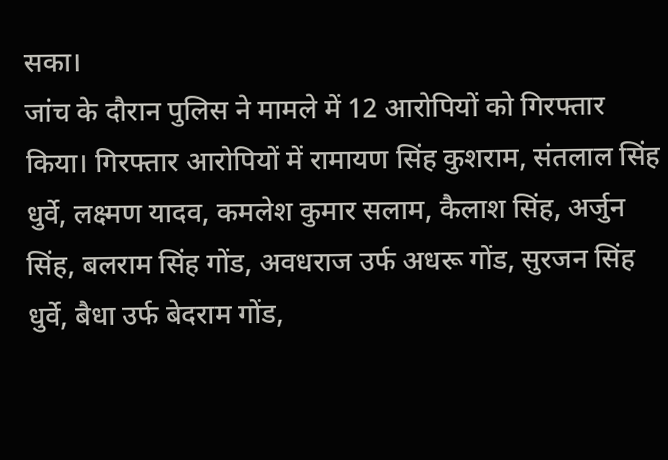सका।
जांच के दौरान पुलिस ने मामले में 12 आरोपियों को गिरफ्तार किया। गिरफ्तार आरोपियों में रामायण सिंह कुशराम, संतलाल सिंह धुर्वे, लक्ष्मण यादव, कमलेश कुमार सलाम, कैलाश सिंह, अर्जुन सिंह, बलराम सिंह गोंड, अवधराज उर्फ अधरू गोंड, सुरजन सिंह धुर्वे, बैधा उर्फ बेदराम गोंड,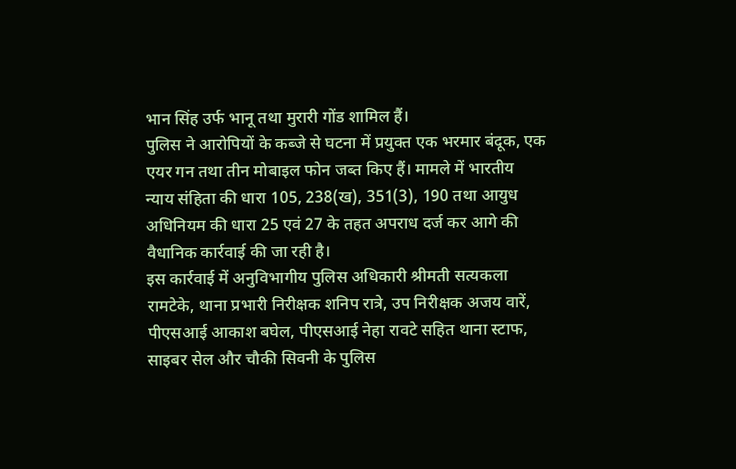भान सिंह उर्फ भानू तथा मुरारी गोंड शामिल हैं।
पुलिस ने आरोपियों के कब्जे से घटना में प्रयुक्त एक भरमार बंदूक, एक एयर गन तथा तीन मोबाइल फोन जब्त किए हैं। मामले में भारतीय न्याय संहिता की धारा 105, 238(ख), 351(3), 190 तथा आयुध अधिनियम की धारा 25 एवं 27 के तहत अपराध दर्ज कर आगे की वैधानिक कार्रवाई की जा रही है।
इस कार्रवाई में अनुविभागीय पुलिस अधिकारी श्रीमती सत्यकला रामटेके, थाना प्रभारी निरीक्षक शनिप रात्रे, उप निरीक्षक अजय वारें, पीएसआई आकाश बघेल, पीएसआई नेहा रावटे सहित थाना स्टाफ, साइबर सेल और चौकी सिवनी के पुलिस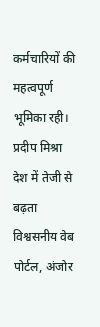कर्मचारियों की महत्वपूर्ण भूमिका रही।
प्रदीप मिश्रा
देश में तेजी से बढ़ता विश्वसनीय वेब पोर्टल, अंजोर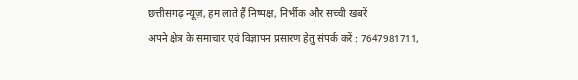छत्तीसगढ़ न्यूज़, हम लाते हैं निष्पक्ष, निर्भीक और सच्ची खबरें
अपने क्षेत्र के समाचार एवं विज्ञापन प्रसारण हेतु संपर्क करें : 7647981711,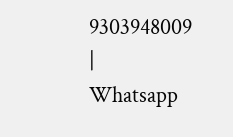9303948009
|
Whatsapp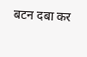बटन दबा कर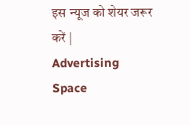इस न्यूज को शेयर जरूर करें |
Advertising Space